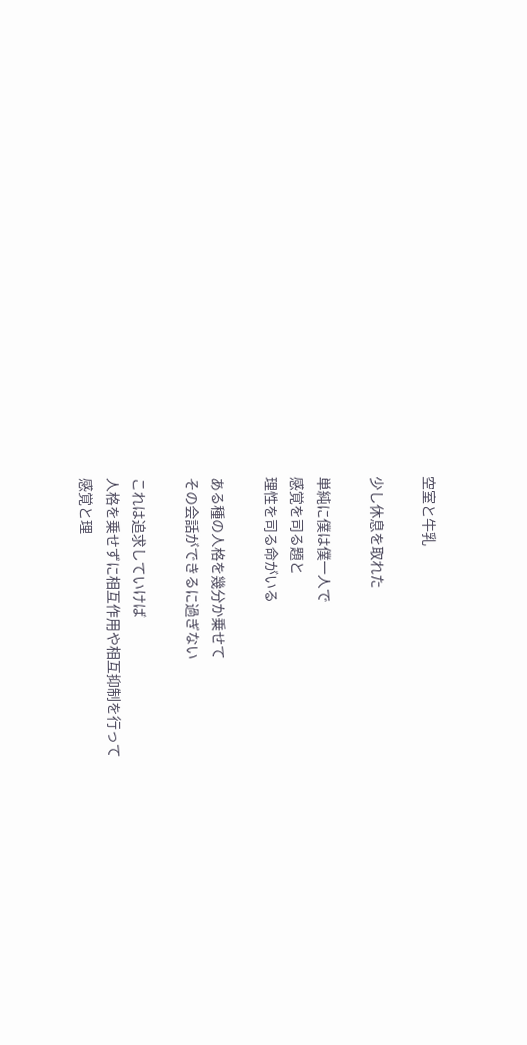空室と牛乳

少し休息を取れた

単純に僕は僕一人で
感覚を司る題と
理性を司る命がいる

ある種の人格を幾分か乗せて
その会話ができるに過ぎない

これは追求していけば
人格を乗せずに相互作用や相互抑制を行って
感覚と理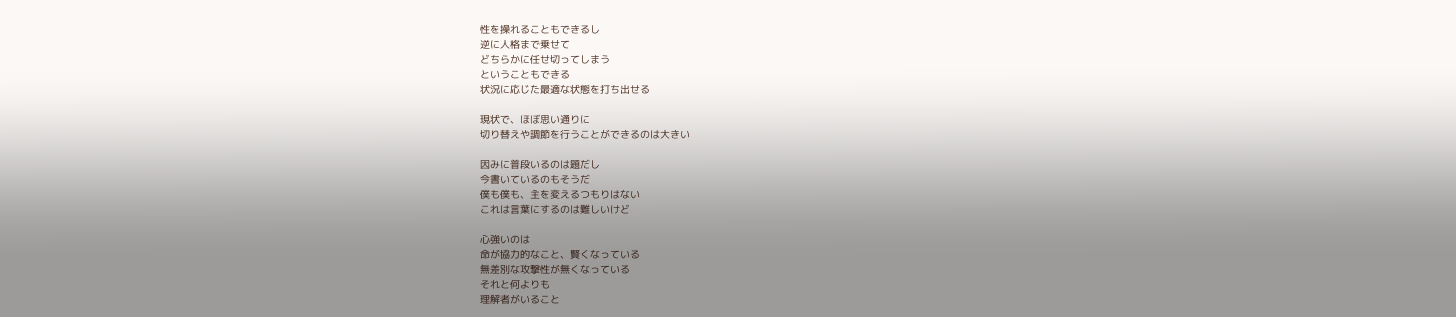性を操れることもできるし
逆に人格まで乗せて
どちらかに任せ切ってしまう
ということもできる
状況に応じた最適な状態を打ち出せる

現状で、ほぼ思い通りに
切り替えや調節を行うことができるのは大きい

因みに普段いるのは題だし
今書いているのもそうだ
僕も僕も、主を変えるつもりはない
これは言葉にするのは難しいけど

心強いのは
命が協力的なこと、賢くなっている
無差別な攻撃性が無くなっている
それと何よりも
理解者がいること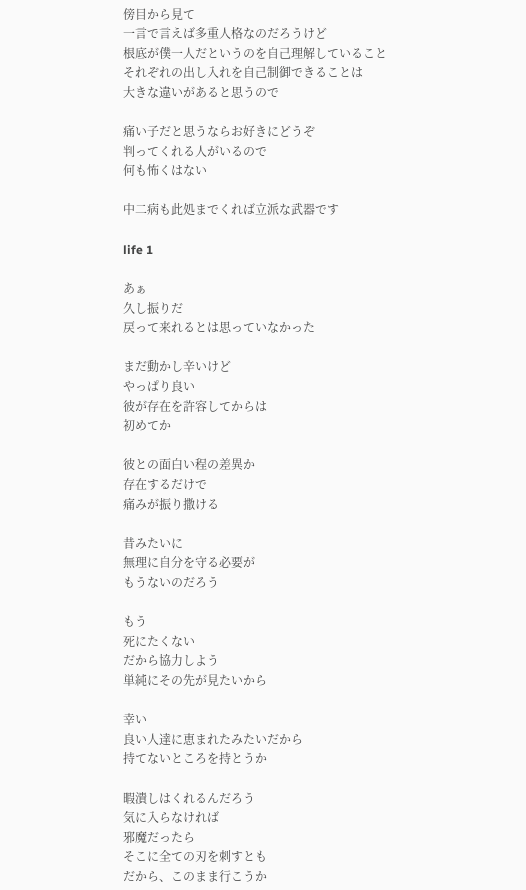傍目から見て
一言で言えば多重人格なのだろうけど
根底が僕一人だというのを自己理解していること
それぞれの出し入れを自己制御できることは
大きな違いがあると思うので

痛い子だと思うならお好きにどうぞ
判ってくれる人がいるので
何も怖くはない

中二病も此処までくれば立派な武器です

life 1

あぁ
久し振りだ
戻って来れるとは思っていなかった

まだ動かし辛いけど
やっぱり良い
彼が存在を許容してからは
初めてか

彼との面白い程の差異か
存在するだけで
痛みが振り撒ける

昔みたいに
無理に自分を守る必要が
もうないのだろう

もう
死にたくない
だから協力しよう
単純にその先が見たいから

幸い
良い人達に恵まれたみたいだから
持てないところを持とうか

暇潰しはくれるんだろう
気に入らなければ
邪魔だったら
そこに全ての刃を刺すとも
だから、このまま行こうか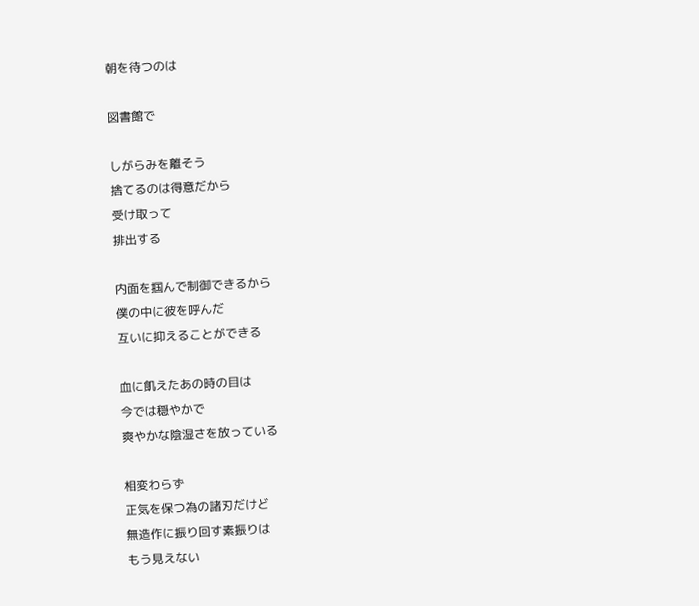朝を待つのは

図書館で

しがらみを離そう
捨てるのは得意だから
受け取って
排出する

内面を掴んで制御できるから
僕の中に彼を呼んだ
互いに抑えることができる

血に飢えたあの時の目は
今では穏やかで
爽やかな陰湿さを放っている

相変わらず
正気を保つ為の諸刃だけど
無造作に振り回す素振りは
もう見えない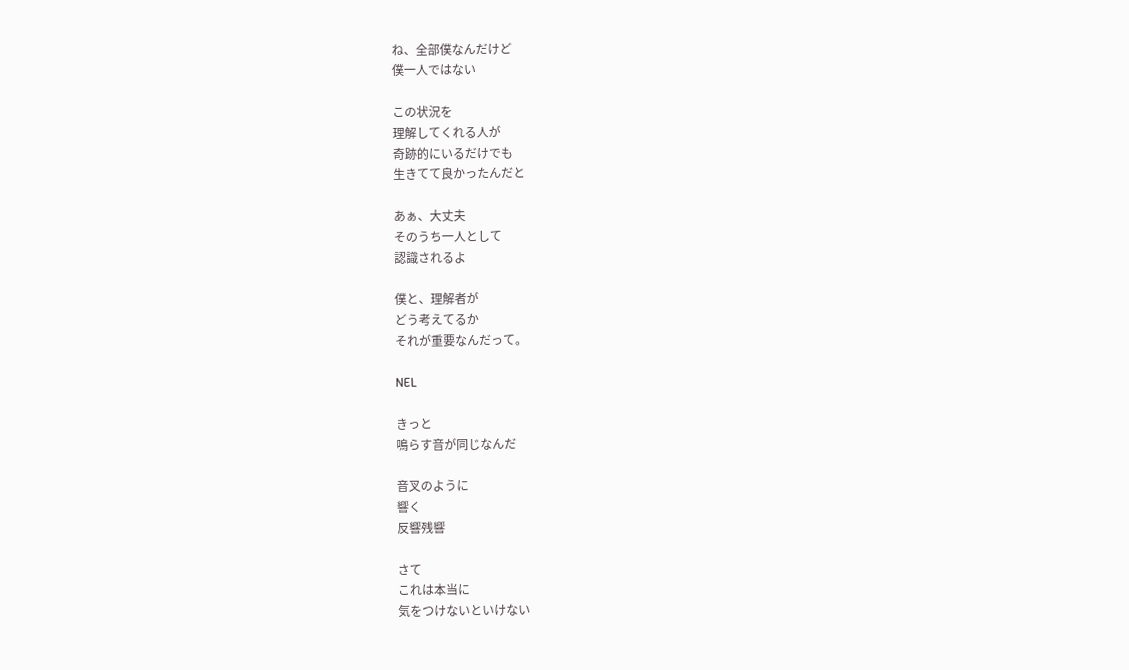ね、全部僕なんだけど
僕一人ではない

この状況を
理解してくれる人が
奇跡的にいるだけでも
生きてて良かったんだと

あぁ、大丈夫
そのうち一人として
認識されるよ

僕と、理解者が
どう考えてるか
それが重要なんだって。

NEL

きっと
鳴らす音が同じなんだ

音叉のように
響く
反響残響

さて
これは本当に
気をつけないといけない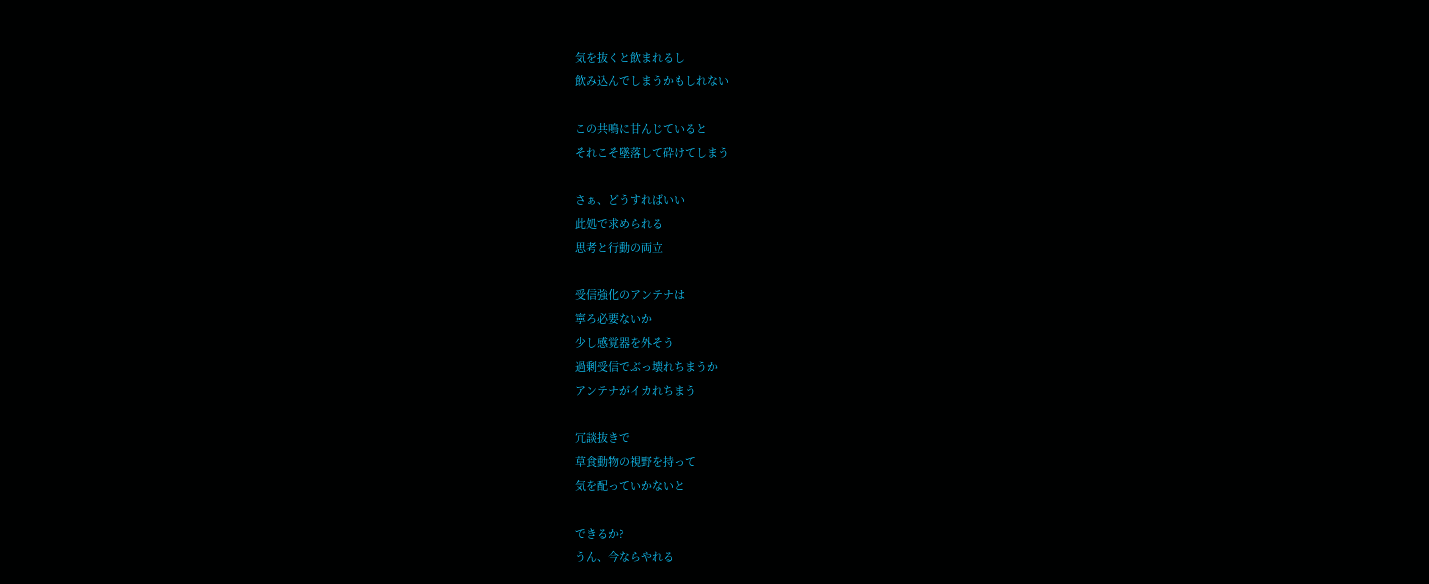気を抜くと飲まれるし
飲み込んでしまうかもしれない

この共鳴に甘んじていると
それこそ墜落して砕けてしまう

さぁ、どうすればいい
此処で求められる
思考と行動の両立

受信強化のアンテナは
寧ろ必要ないか
少し感覚器を外そう
過剰受信でぶっ壊れちまうか
アンテナがイカれちまう

冗談抜きで
草食動物の視野を持って
気を配っていかないと

できるか?
うん、今ならやれる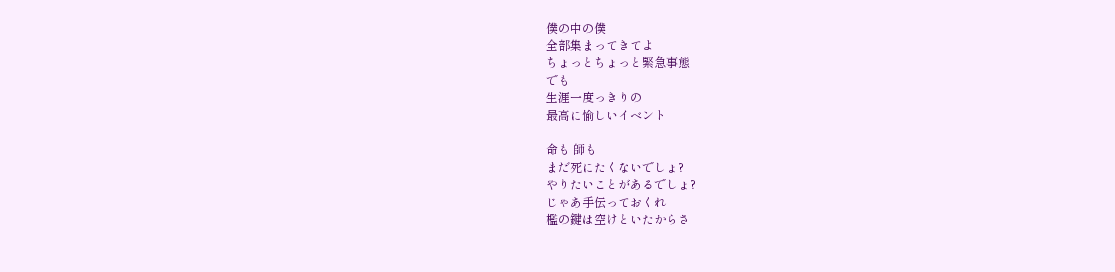僕の中の僕
全部集まってきてよ
ちょっとちょっと緊急事態
でも
生涯一度っきりの
最高に愉しいイベント

命も 師も
まだ死にたくないでしょ?
やりたいことがあるでしょ?
じゃあ手伝っておくれ
檻の鍵は空けといたからさ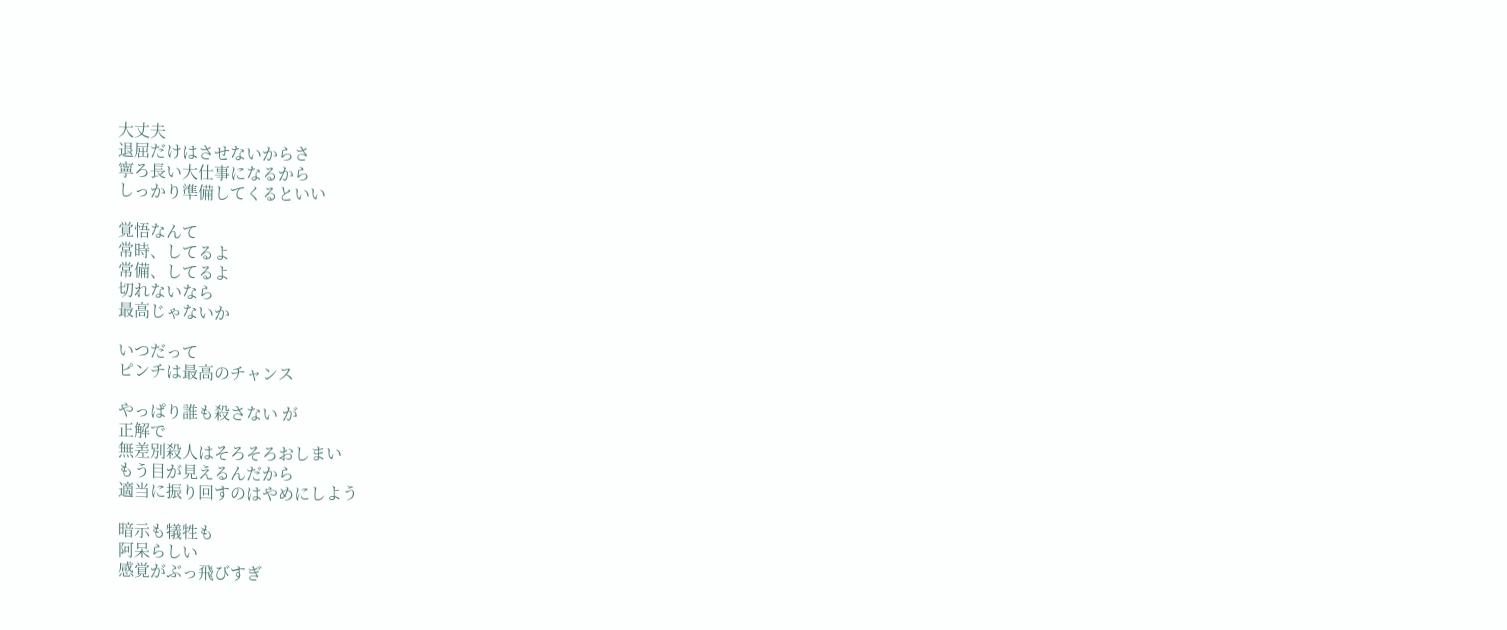大丈夫
退屈だけはさせないからさ
寧ろ長い大仕事になるから
しっかり準備してくるといい

覚悟なんて
常時、してるよ
常備、してるよ
切れないなら
最高じゃないか

いつだって
ピンチは最高のチャンス

やっぱり誰も殺さない が
正解で
無差別殺人はそろそろおしまい
もう目が見えるんだから
適当に振り回すのはやめにしよう

暗示も犠牲も
阿呆らしい
感覚がぶっ飛びすぎ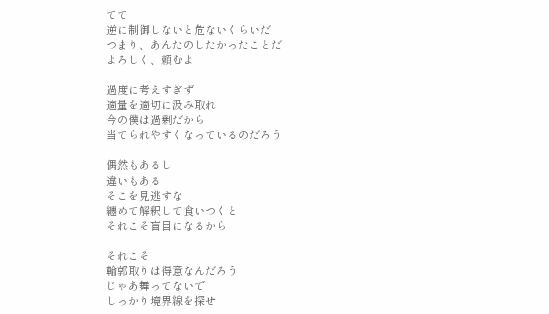てて
逆に制御しないと危ないくらいだ
つまり、あんたのしたかったことだ
よろしく、頼むよ

過度に考えすぎず
適量を適切に汲み取れ
今の僕は過剰だから
当てられやすくなっているのだろう

偶然もあるし
違いもある
そこを見逃すな
纏めて解釈して食いつくと
それこそ盲目になるから

それこそ
輪郭取りは得意なんだろう
じゃあ舞ってないで
しっかり境界線を探せ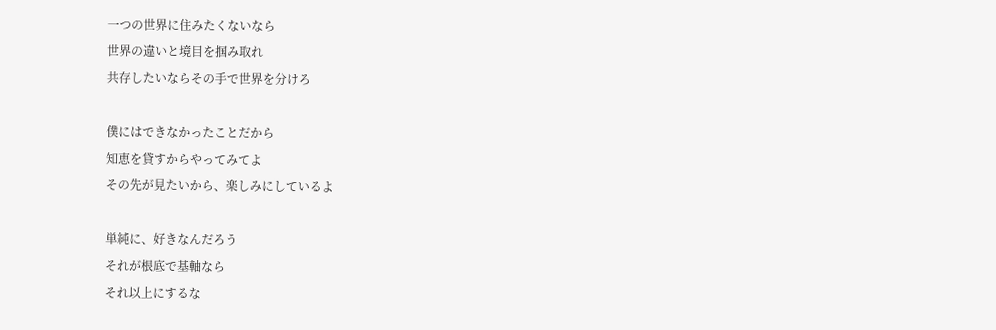一つの世界に住みたくないなら
世界の違いと境目を掴み取れ
共存したいならその手で世界を分けろ

僕にはできなかったことだから
知恵を貸すからやってみてよ
その先が見たいから、楽しみにしているよ

単純に、好きなんだろう
それが根底で基軸なら
それ以上にするな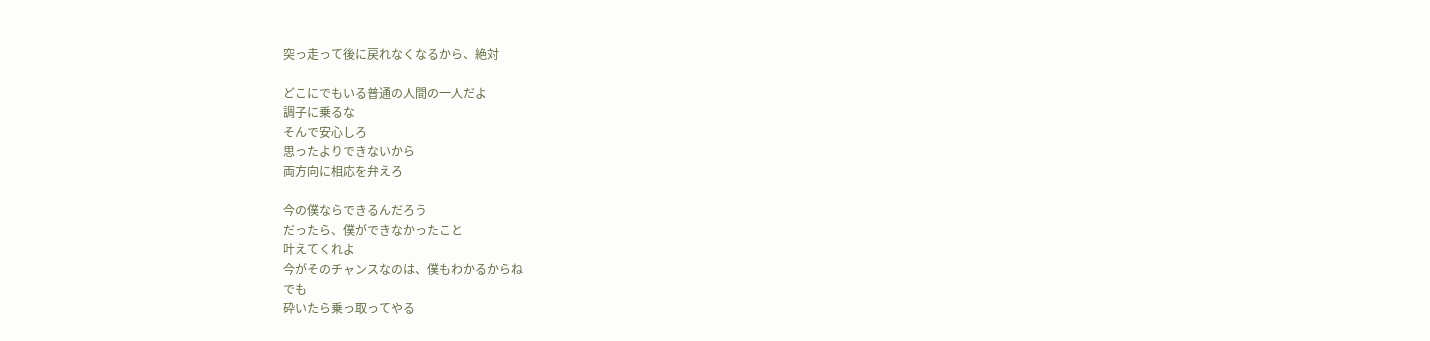突っ走って後に戻れなくなるから、絶対

どこにでもいる普通の人間の一人だよ
調子に乗るな
そんで安心しろ
思ったよりできないから
両方向に相応を弁えろ

今の僕ならできるんだろう
だったら、僕ができなかったこと
叶えてくれよ
今がそのチャンスなのは、僕もわかるからね
でも
砕いたら乗っ取ってやる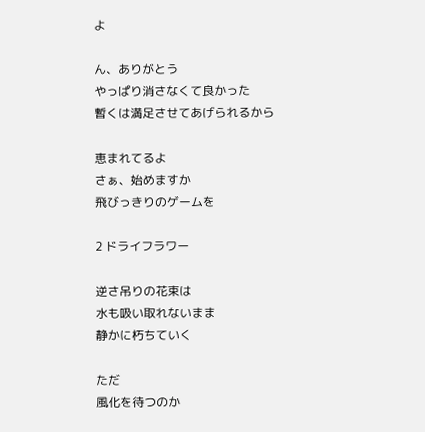よ

ん、ありがとう
やっぱり消さなくて良かった
暫くは満足させてあげられるから

恵まれてるよ
さぁ、始めますか
飛びっきりのゲームを

2 ドライフラワー

逆さ吊りの花束は
水も吸い取れないまま
静かに朽ちていく

ただ
風化を待つのか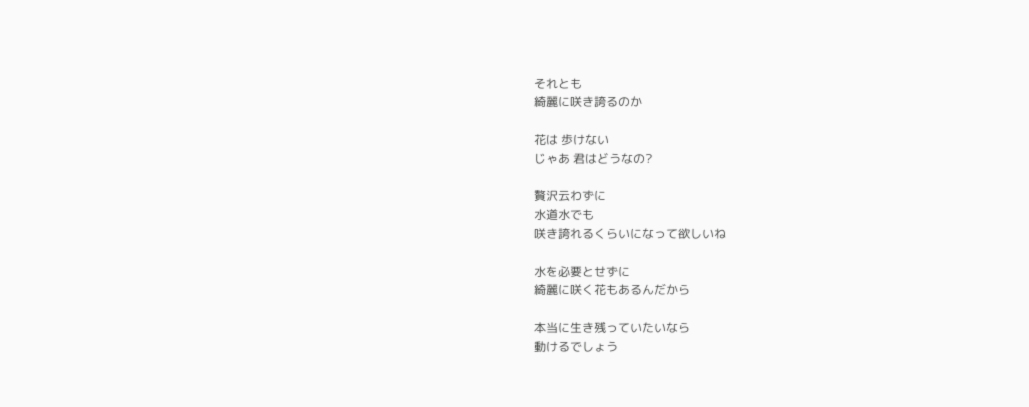それとも
綺麗に咲き誇るのか

花は 歩けない
じゃあ 君はどうなの?

贅沢云わずに
水道水でも
咲き誇れるくらいになって欲しいね

水を必要とせずに
綺麗に咲く花もあるんだから

本当に生き残っていたいなら
動けるでしょう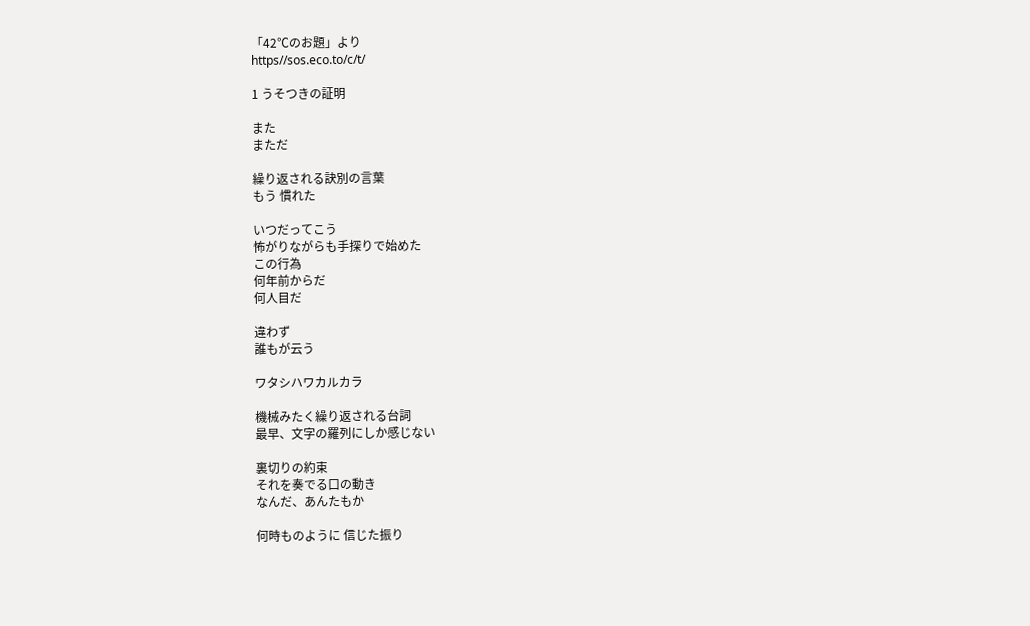「42℃のお題」より
https//sos.eco.to/c/t/

1 うそつきの証明

また
まただ

繰り返される訣別の言葉
もう 慣れた

いつだってこう
怖がりながらも手探りで始めた
この行為
何年前からだ
何人目だ

違わず
誰もが云う

ワタシハワカルカラ

機械みたく繰り返される台詞
最早、文字の羅列にしか感じない

裏切りの約束
それを奏でる口の動き
なんだ、あんたもか

何時ものように 信じた振り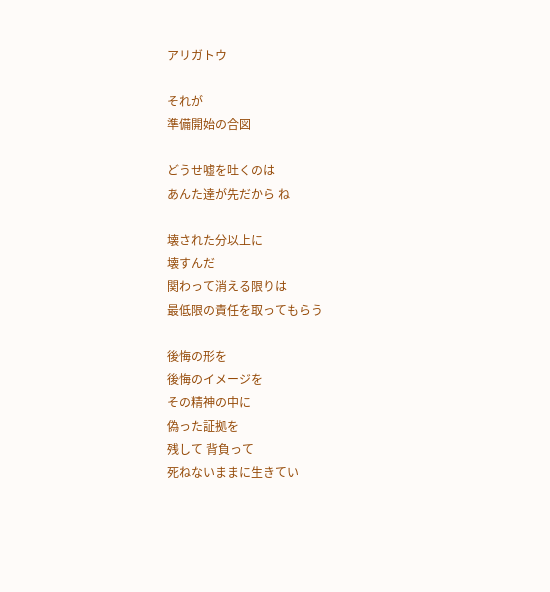アリガトウ

それが
準備開始の合図

どうせ嘘を吐くのは
あんた達が先だから ね

壊された分以上に
壊すんだ
関わって消える限りは
最低限の責任を取ってもらう

後悔の形を
後悔のイメージを
その精神の中に
偽った証拠を
残して 背負って
死ねないままに生きてい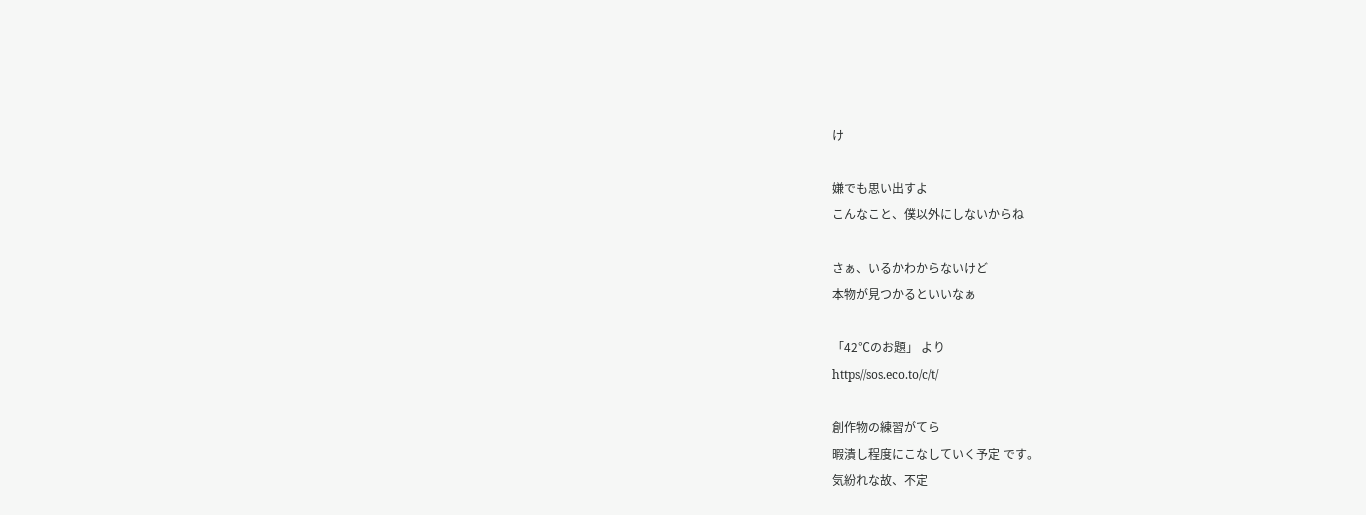け

嫌でも思い出すよ
こんなこと、僕以外にしないからね

さぁ、いるかわからないけど
本物が見つかるといいなぁ

「42℃のお題」 より
https//sos.eco.to/c/t/

創作物の練習がてら
暇潰し程度にこなしていく予定 です。
気紛れな故、不定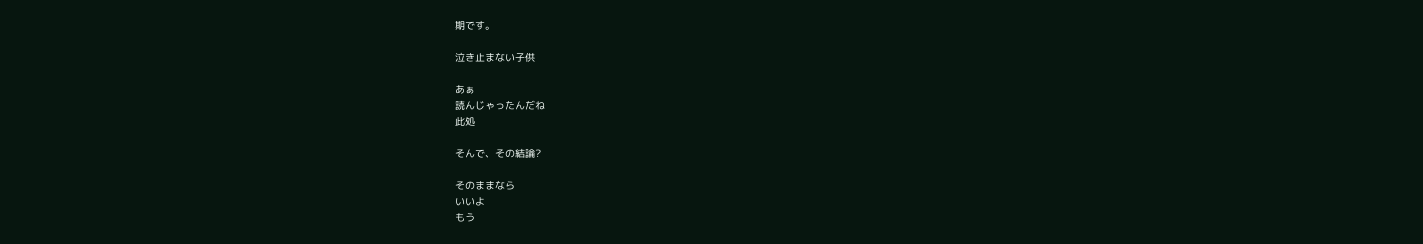期です。

泣き止まない子供

あぁ
読んじゃったんだね
此処

そんで、その結論?

そのままなら
いいよ
もう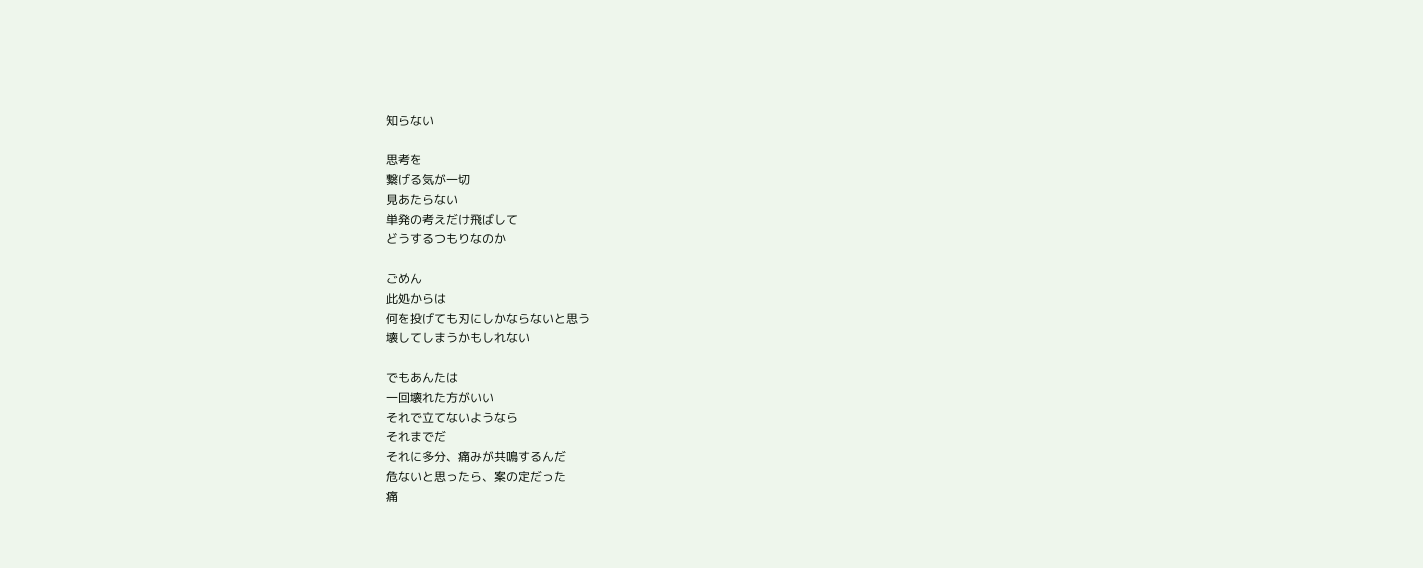知らない

思考を
繋げる気が一切
見あたらない
単発の考えだけ飛ばして
どうするつもりなのか

ごめん
此処からは
何を投げても刃にしかならないと思う
壊してしまうかもしれない

でもあんたは
一回壊れた方がいい
それで立てないようなら
それまでだ
それに多分、痛みが共鳴するんだ
危ないと思ったら、案の定だった
痛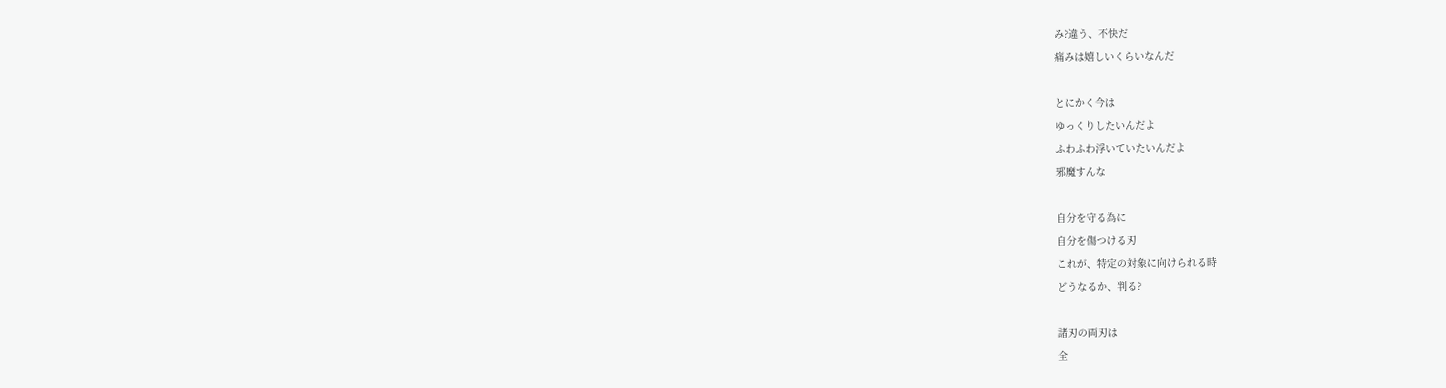み?違う、不快だ
痛みは嬉しいくらいなんだ

とにかく今は
ゆっくりしたいんだよ
ふわふわ浮いていたいんだよ
邪魔すんな

自分を守る為に
自分を傷つける刃
これが、特定の対象に向けられる時
どうなるか、判る?

諸刃の両刃は
全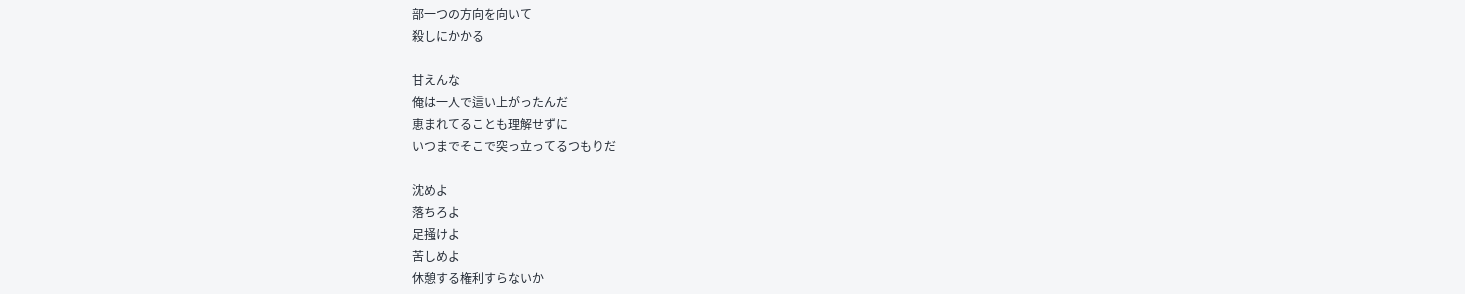部一つの方向を向いて
殺しにかかる

甘えんな
俺は一人で這い上がったんだ
恵まれてることも理解せずに
いつまでそこで突っ立ってるつもりだ

沈めよ
落ちろよ
足掻けよ
苦しめよ
休憩する権利すらないか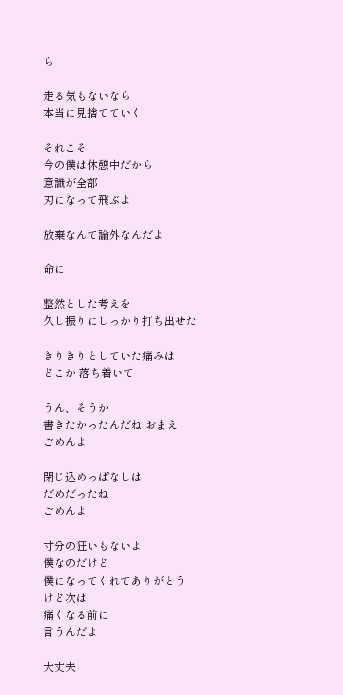ら

走る気もないなら
本当に見捨てていく

それこそ
今の僕は休憩中だから
意識が全部
刃になって飛ぶよ

放棄なんて論外なんだよ

命に

整然とした考えを
久し振りにしっかり打ち出せた

きりきりとしていた痛みは
どこか 落ち着いて

うん、そうか
書きたかったんだね おまえ
ごめんよ

閉じ込めっぱなしは
だめだったね
ごめんよ

寸分の狂いもないよ
僕なのだけど
僕になってくれてありがとう
けど次は
痛くなる前に
言うんだよ

大丈夫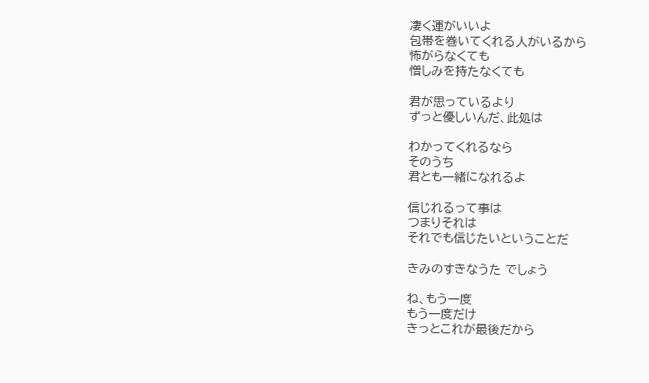凄く運がいいよ
包帯を巻いてくれる人がいるから
怖がらなくても
憎しみを持たなくても

君が思っているより
ずっと優しいんだ、此処は

わかってくれるなら
そのうち
君とも一緒になれるよ

信じれるって事は
つまりそれは
それでも信じたいということだ

きみのすきなうた でしょう

ね、もう一度
もう一度だけ
きっとこれが最後だから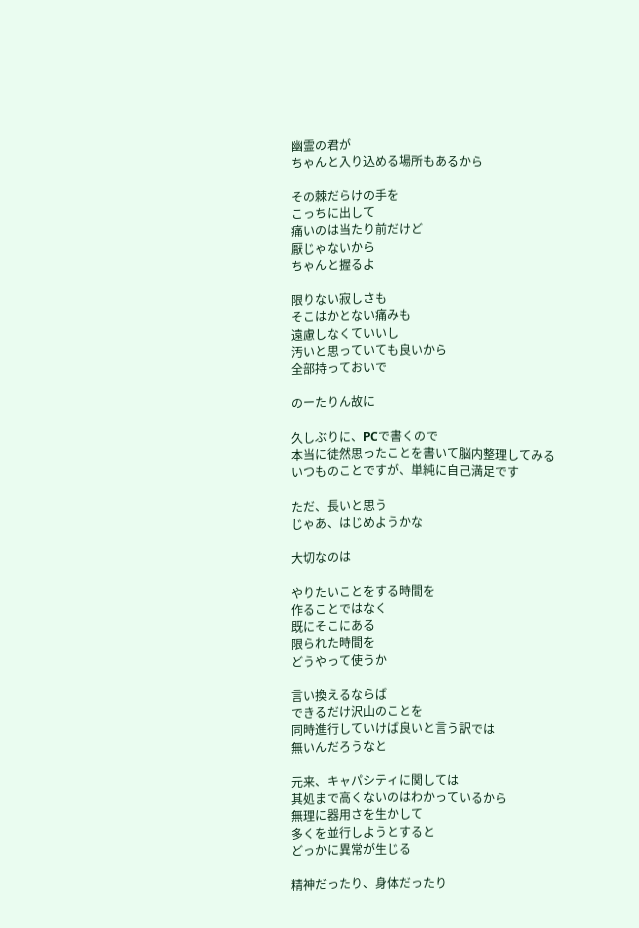幽霊の君が
ちゃんと入り込める場所もあるから

その棘だらけの手を
こっちに出して
痛いのは当たり前だけど
厭じゃないから
ちゃんと握るよ

限りない寂しさも
そこはかとない痛みも
遠慮しなくていいし
汚いと思っていても良いから
全部持っておいで

のーたりん故に

久しぶりに、PCで書くので
本当に徒然思ったことを書いて脳内整理してみる
いつものことですが、単純に自己満足です

ただ、長いと思う
じゃあ、はじめようかな

大切なのは

やりたいことをする時間を
作ることではなく
既にそこにある
限られた時間を
どうやって使うか

言い換えるならば
できるだけ沢山のことを
同時進行していけば良いと言う訳では
無いんだろうなと

元来、キャパシティに関しては
其処まで高くないのはわかっているから
無理に器用さを生かして
多くを並行しようとすると
どっかに異常が生じる

精神だったり、身体だったり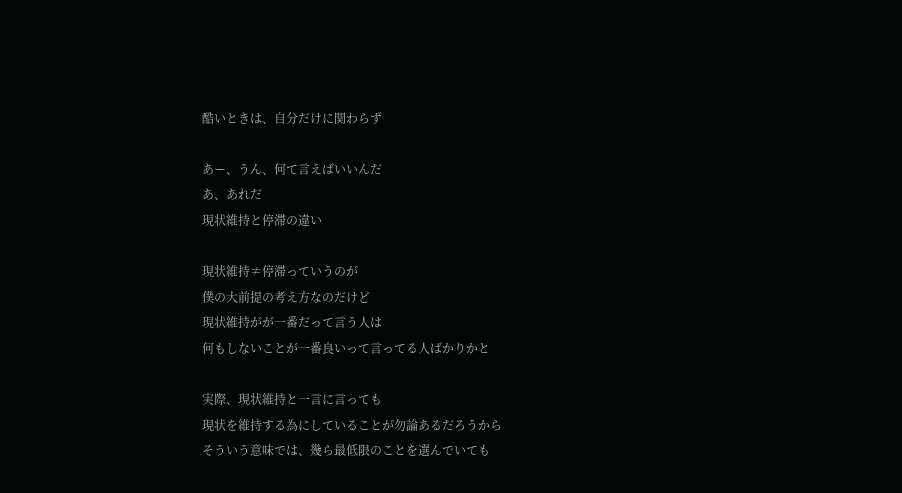酷いときは、自分だけに関わらず

あー、うん、何て言えばいいんだ
あ、あれだ
現状維持と停滞の違い

現状維持≠停滞っていうのが
僕の大前提の考え方なのだけど
現状維持がが一番だって言う人は
何もしないことが一番良いって言ってる人ばかりかと

実際、現状維持と一言に言っても
現状を維持する為にしていることが勿論あるだろうから
そういう意味では、幾ら最低限のことを選んでいても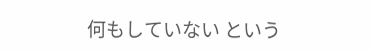何もしていない という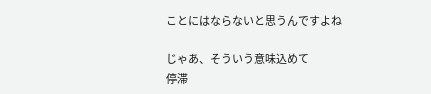ことにはならないと思うんですよね

じゃあ、そういう意味込めて
停滞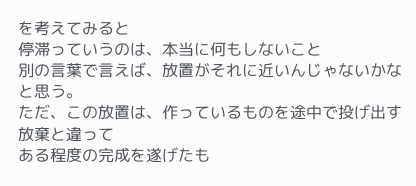を考えてみると
停滞っていうのは、本当に何もしないこと
別の言葉で言えば、放置がそれに近いんじゃないかなと思う。
ただ、この放置は、作っているものを途中で投げ出す放棄と違って
ある程度の完成を遂げたも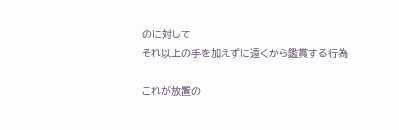のに対して
それ以上の手を加えずに遠くから鑑賞する行為

これが放置の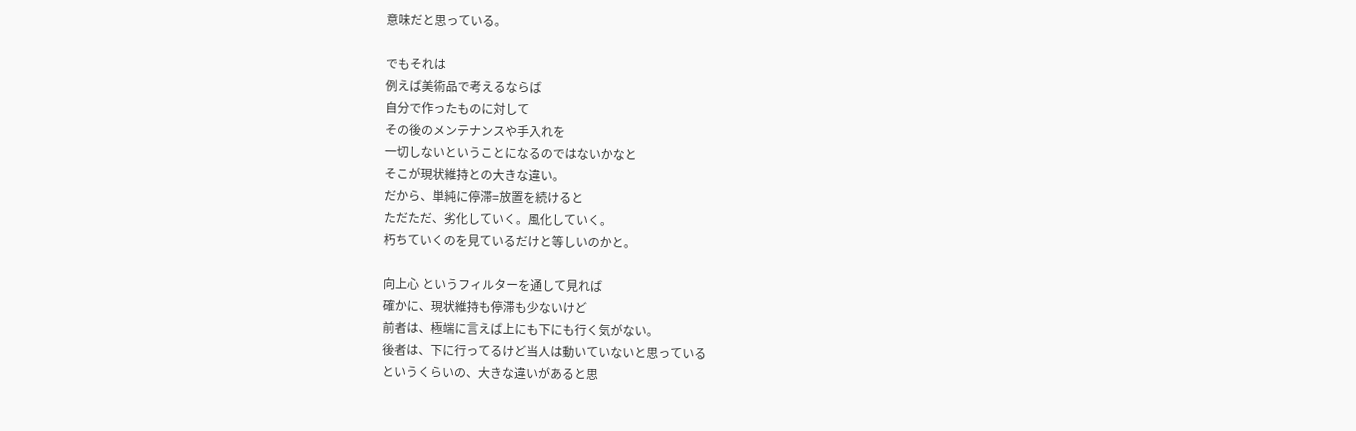意味だと思っている。

でもそれは
例えば美術品で考えるならば
自分で作ったものに対して
その後のメンテナンスや手入れを
一切しないということになるのではないかなと
そこが現状維持との大きな違い。
だから、単純に停滞=放置を続けると
ただただ、劣化していく。風化していく。
朽ちていくのを見ているだけと等しいのかと。

向上心 というフィルターを通して見れば
確かに、現状維持も停滞も少ないけど
前者は、極端に言えば上にも下にも行く気がない。
後者は、下に行ってるけど当人は動いていないと思っている
というくらいの、大きな違いがあると思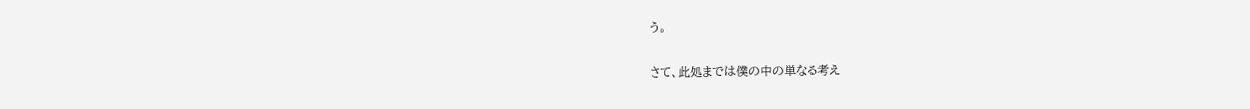う。

さて、此処までは僕の中の単なる考え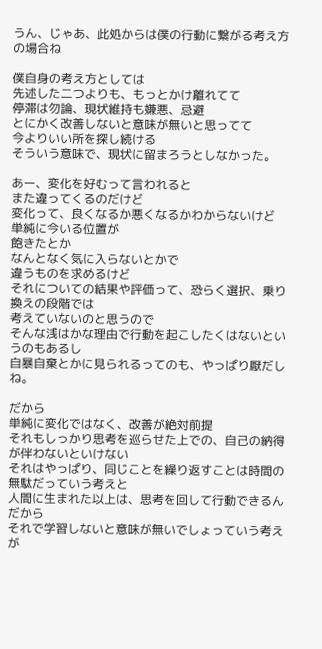うん、じゃあ、此処からは僕の行動に繋がる考え方の場合ね

僕自身の考え方としては
先述した二つよりも、もっとかけ離れてて
停滞は勿論、現状維持も嫌悪、忌避
とにかく改善しないと意味が無いと思ってて
今よりいい所を探し続ける
そういう意味で、現状に留まろうとしなかった。

あー、変化を好むって言われると
また違ってくるのだけど
変化って、良くなるか悪くなるかわからないけど
単純に今いる位置が
飽きたとか
なんとなく気に入らないとかで
違うものを求めるけど
それについての結果や評価って、恐らく選択、乗り換えの段階では
考えていないのと思うので
そんな浅はかな理由で行動を起こしたくはないというのもあるし
自暴自棄とかに見られるってのも、やっぱり厭だしね。

だから
単純に変化ではなく、改善が絶対前提
それもしっかり思考を巡らせた上での、自己の納得が伴わないといけない
それはやっぱり、同じことを繰り返すことは時間の無駄だっていう考えと
人間に生まれた以上は、思考を回して行動できるんだから
それで学習しないと意味が無いでしょっていう考えが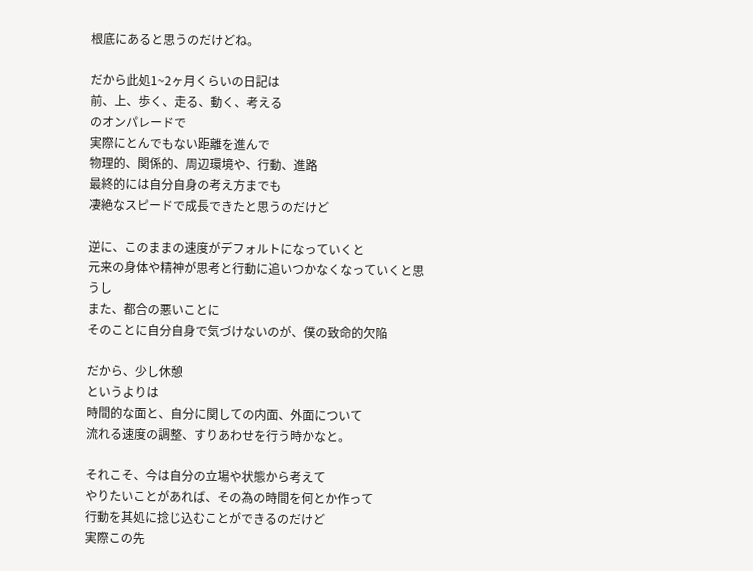根底にあると思うのだけどね。

だから此処1~2ヶ月くらいの日記は
前、上、歩く、走る、動く、考える
のオンパレードで
実際にとんでもない距離を進んで
物理的、関係的、周辺環境や、行動、進路
最終的には自分自身の考え方までも
凄絶なスピードで成長できたと思うのだけど

逆に、このままの速度がデフォルトになっていくと
元来の身体や精神が思考と行動に追いつかなくなっていくと思うし
また、都合の悪いことに
そのことに自分自身で気づけないのが、僕の致命的欠陥

だから、少し休憩
というよりは
時間的な面と、自分に関しての内面、外面について
流れる速度の調整、すりあわせを行う時かなと。

それこそ、今は自分の立場や状態から考えて
やりたいことがあれば、その為の時間を何とか作って
行動を其処に捻じ込むことができるのだけど
実際この先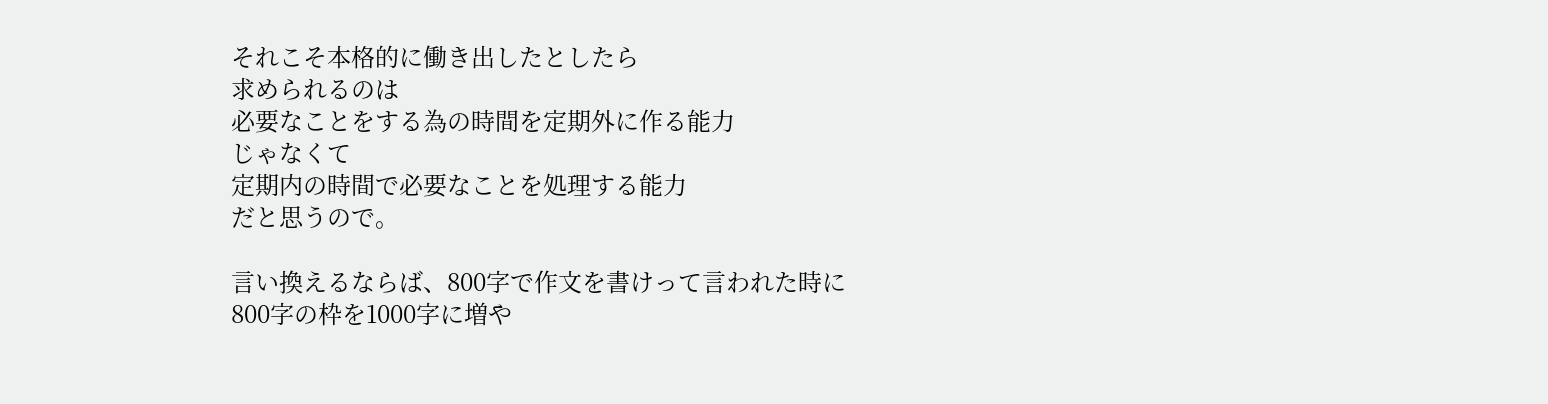それこそ本格的に働き出したとしたら
求められるのは
必要なことをする為の時間を定期外に作る能力
じゃなくて
定期内の時間で必要なことを処理する能力
だと思うので。

言い換えるならば、800字で作文を書けって言われた時に
800字の枠を1000字に増や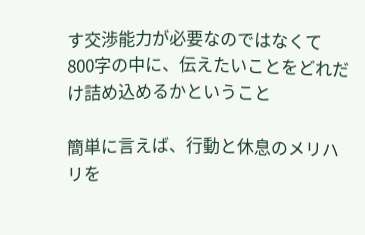す交渉能力が必要なのではなくて
800字の中に、伝えたいことをどれだけ詰め込めるかということ

簡単に言えば、行動と休息のメリハリを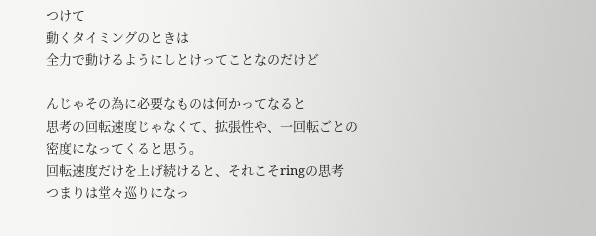つけて
動くタイミングのときは
全力で動けるようにしとけってことなのだけど

んじゃその為に必要なものは何かってなると
思考の回転速度じゃなくて、拡張性や、一回転ごとの密度になってくると思う。
回転速度だけを上げ続けると、それこそringの思考
つまりは堂々巡りになっ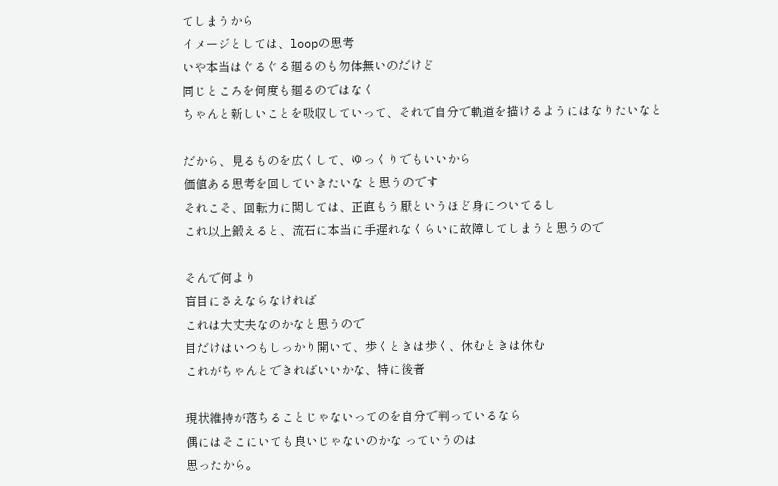てしまうから
イメージとしては、loopの思考
いや本当はぐるぐる廻るのも勿体無いのだけど
同じところを何度も廻るのではなく
ちゃんと新しいことを吸収していって、それで自分で軌道を描けるようにはなりたいなと

だから、見るものを広くして、ゆっくりでもいいから
価値ある思考を回していきたいな と思うのです
それこそ、回転力に関しては、正直もう厭というほど身についてるし
これ以上鍛えると、流石に本当に手遅れなくらいに故障してしまうと思うので

そんで何より
盲目にさえならなければ
これは大丈夫なのかなと思うので
目だけはいつもしっかり開いて、歩くときは歩く、休むときは休む
これがちゃんとできればいいかな、特に後者

現状維持が落ちることじゃないってのを自分で判っているなら
偶にはそこにいても良いじゃないのかな っていうのは
思ったから。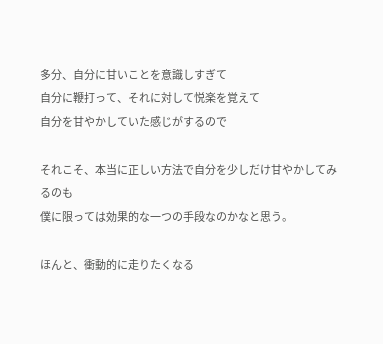多分、自分に甘いことを意識しすぎて
自分に鞭打って、それに対して悦楽を覚えて
自分を甘やかしていた感じがするので

それこそ、本当に正しい方法で自分を少しだけ甘やかしてみるのも
僕に限っては効果的な一つの手段なのかなと思う。

ほんと、衝動的に走りたくなる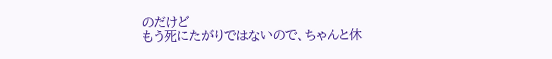のだけど
もう死にたがりではないので、ちゃんと休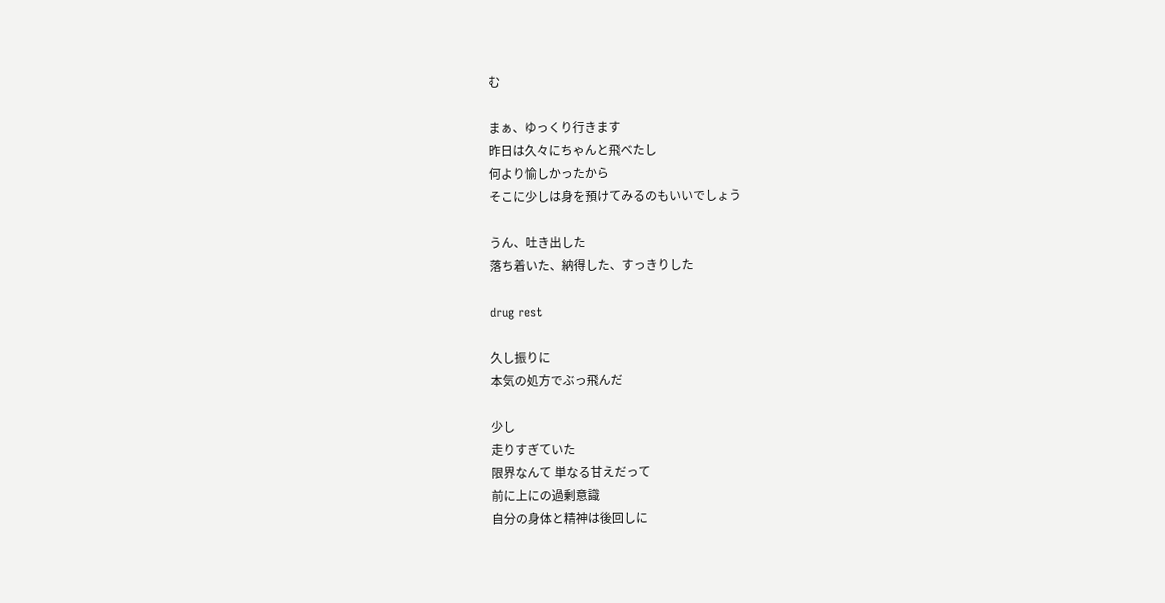む

まぁ、ゆっくり行きます
昨日は久々にちゃんと飛べたし
何より愉しかったから
そこに少しは身を預けてみるのもいいでしょう

うん、吐き出した
落ち着いた、納得した、すっきりした

drug rest

久し振りに
本気の処方でぶっ飛んだ

少し
走りすぎていた
限界なんて 単なる甘えだって
前に上にの過剰意識
自分の身体と精神は後回しに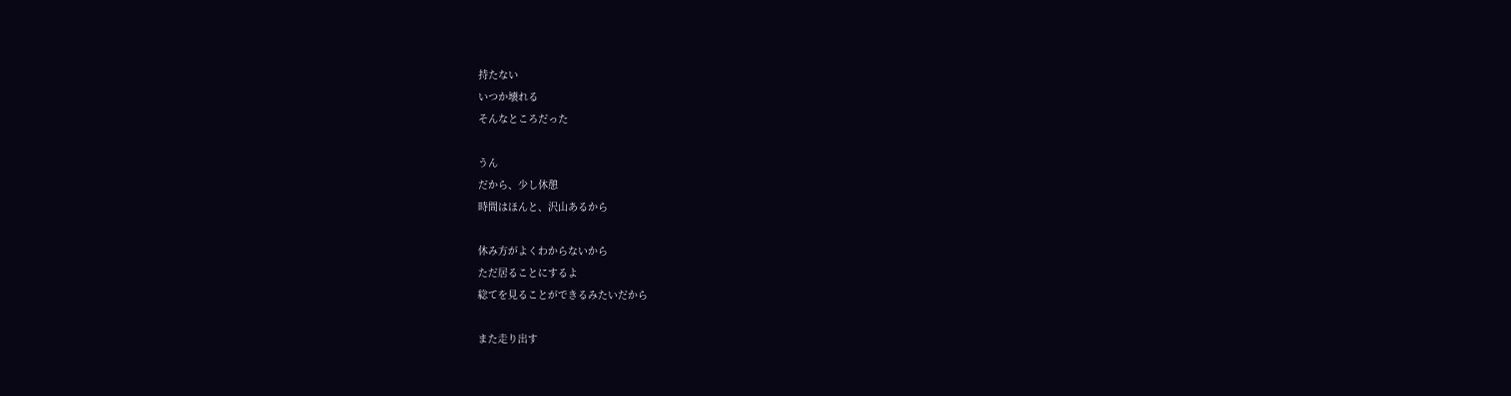持たない
いつか壊れる
そんなところだった

うん
だから、少し休憩
時間はほんと、沢山あるから

休み方がよくわからないから
ただ居ることにするよ
総てを見ることができるみたいだから

また走り出す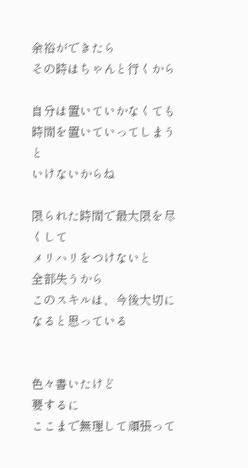余裕ができたら
その時はちゃんと行くから

自分は置いていかなくても
時間を置いていってしまうと
いけないからね

限られた時間で最大限を尽くして
メリハリをつけないと
全部失うから
このスキルは、今後大切になると思っている


色々書いたけど
要するに
ここまで無理して頑張って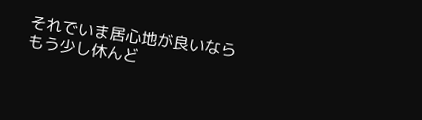それでいま居心地が良いなら
もう少し休んど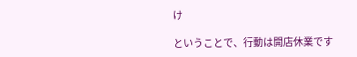け

ということで、行動は開店休業です